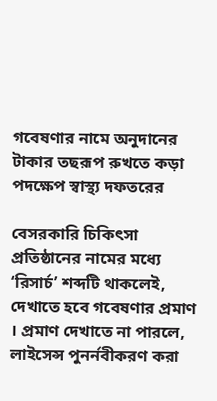গবেষণার নামে অনুদানের টাকার তছরূপ রুখতে কড়া পদক্ষেপ স্বাস্থ্য দফতরের

বেসরকারি চিকিৎসা প্রতিষ্ঠানের নামের মধ্যে ‘রিসার্চ’ শব্দটি থাকলেই, দেখাতে হবে গবেষণার প্রমাণ । প্রমাণ দেখাতে না পারলে, লাইসেন্স পুনর্নবীকরণ করা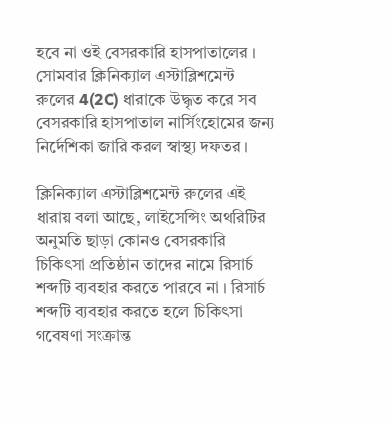হবে না ওই বেসরকারি হাসপাতালের । সোমবার ক্লিনিক‍্যাল এস্টাব্লিশমেন্ট রুলের 4(2C) ধারাকে উদ্ধৃত করে সব বেসরকারি হাসপাতাল নার্সিংহোমের জন্য নির্দেশিকা জারি করল স্বাস্থ্য দফতর ।

ক্লিনিক‍্যাল এস্টাব্লিশমেন্ট রুলের এই ধারায় বলা আছে, লাইসেন্সিং অথরিটির অনুমতি ছাড়া কোনও বেসরকারি চিকিৎসা প্রতিষ্ঠান তাদের নামে রিসার্চ শব্দটি ব্যবহার করতে পারবে না । রিসার্চ শব্দটি ব্যবহার করতে হলে চিকিৎসা গবেষণা সংক্রান্ত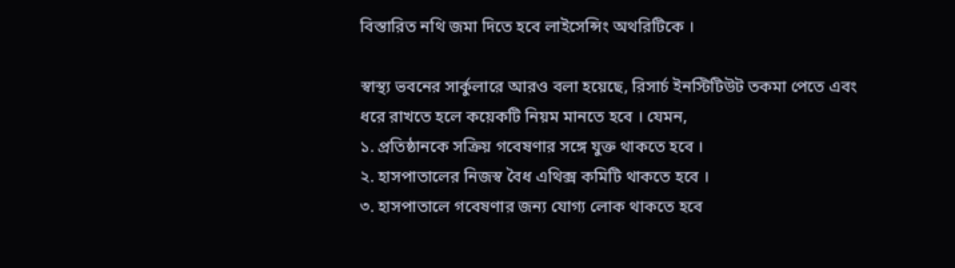বিস্তারিত নথি জমা দিতে হবে লাইসেন্সিং অথরিটিকে ।

স্বাস্থ্য ভবনের সার্কুলারে আরও বলা হয়েছে, রিসার্চ ইনস্টিটিউট তকমা পেতে এবং ধরে রাখতে হলে কয়েকটি নিয়ম মানতে হবে । যেমন,
১. প্রতিষ্ঠানকে সক্রিয় গবেষণার সঙ্গে যুক্ত থাকতে হবে ।
২. হাসপাতালের নিজস্ব বৈধ এথিক্স কমিটি থাকতে হবে ।
৩. হাসপাতালে গবেষণার জন্য যোগ্য লোক থাকতে হবে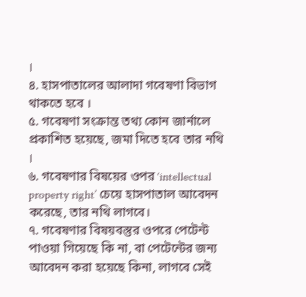।
৪. হাসপাতালের আলাদা গবেষণা বিভাগ থাকতে হবে ।
৫. গবেষণা সংক্রান্ত তথ্য কোন জার্নালে প্রকাশিত হয়েছে, জমা দিতে হবে তার নথি ।
৬. গবেষণার বিষয়ের ওপর ‘intellectual property right’ চেয়ে হাসপাতাল আবেদন করেছে, তার নথি লাগবে।
৭. গবেষণার বিষয়বস্তুর ওপরে পেটেন্ট পাওয়া গিয়েছে কি না, বা পেটেন্টের জন্য আবেদন করা হয়েছে কিনা, লাগবে সেই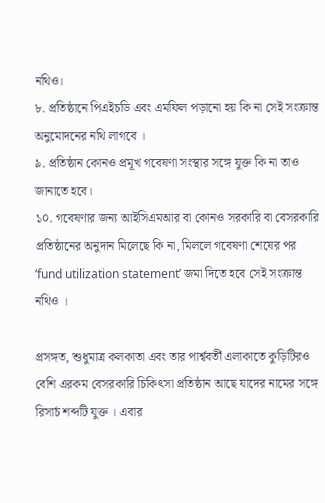নথিও।
৮. প্রতিষ্ঠানে পিএইচডি এবং এমফিল পড়ানো হয় কি না সেই সংক্রান্ত অনুমোদনের নথি লাগবে ।
৯. প্রতিষ্ঠান কোনও প্রমূখ গবেষণা সংস্থার সঙ্গে যুক্ত কি না তাও জানাতে হবে।
১০. গবেষণার জন্য আইসিএমআর বা কোনও সরকারি বা বেসরকারি প্রতিষ্ঠানের অনুদান মিলেছে কি না, মিললে গবেষণা শেষের পর ‘fund utilization statement’ জমা দিতে হবে সেই সংক্রান্ত নথিও ।

প্রসঙ্গত, শুধুমাত্র কলকাতা এবং তার পার্শ্ববর্তী এলাকাতে কুড়িটিরও বেশি এরকম বেসরকারি চিকিৎসা প্রতিষ্ঠান আছে যাদের নামের সঙ্গে রিসার্চ শব্দটি যুক্ত । এবার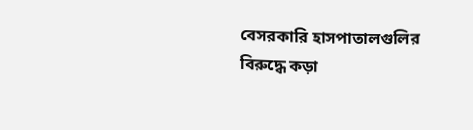বেসরকারি হাসপাতালগুলির বিরুদ্ধে কড়া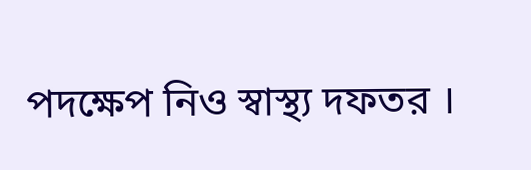পদক্ষেপ নিও স্বাস্থ্য দফতর ।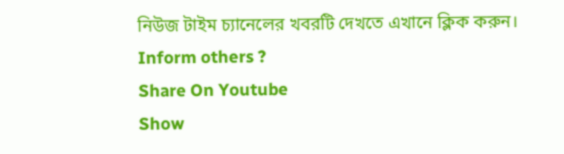নিউজ টাইম চ্যানেলের খবরটি দেখতে এখানে ক্লিক করুন।
Inform others ?
Share On Youtube
Show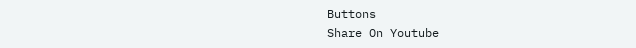Buttons
Share On Youtube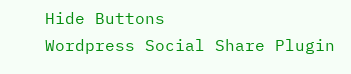Hide Buttons
Wordpress Social Share Plugin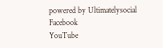powered by Ultimatelysocial
Facebook
YouTube